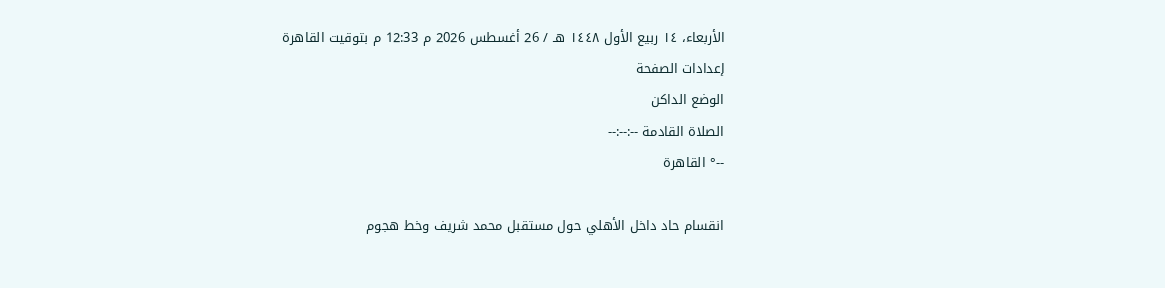الأربعاء، ١٤ ربيع الأول ١٤٤٨ هـ / 26 أغسطس 2026 م 12:33 م بتوقيت القاهرة
إعدادات الصفحة
الوضع الداكن
الصلاة القادمة --:--:--
--° القاهرة

انقسام حاد داخل الأهلي حول مستقبل محمد شريف وخط هجوم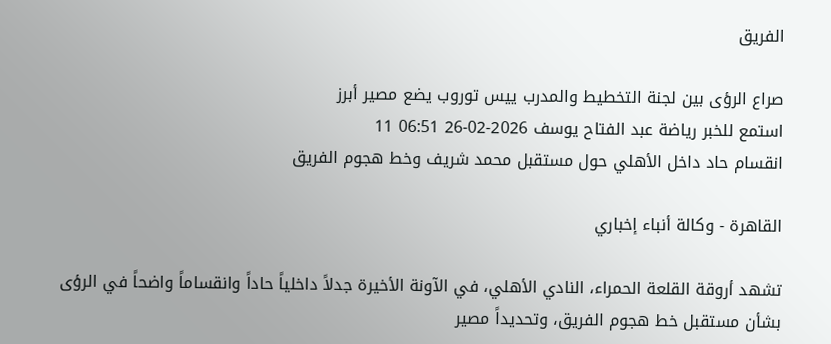الفريق

صراع الرؤى بين لجنة التخطيط والمدرب ييس توروب يضع مصير أبرز
استمع للخبر رياضة عبد الفتاح يوسف 2026-02-26 06:51 11
انقسام حاد داخل الأهلي حول مستقبل محمد شريف وخط هجوم الفريق

القاهرة - وكالة أنباء إخباري

تشهد أروقة القلعة الحمراء، النادي الأهلي، في الآونة الأخيرة جدلاً داخلياً حاداً وانقساماً واضحاً في الرؤى بشأن مستقبل خط هجوم الفريق، وتحديداً مصير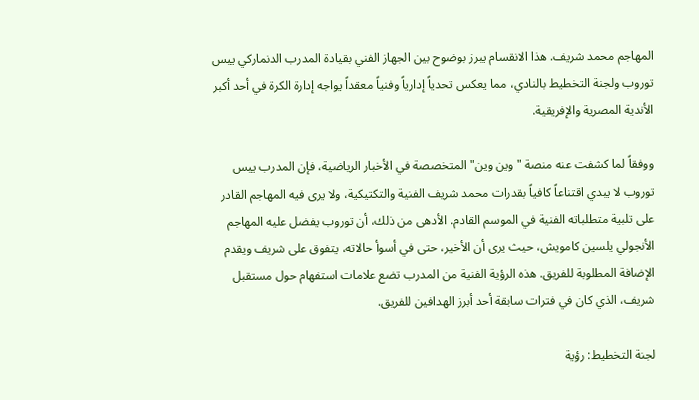المهاجم محمد شريف. هذا الانقسام يبرز بوضوح بين الجهاز الفني بقيادة المدرب الدنماركي ييس توروب ولجنة التخطيط بالنادي، مما يعكس تحدياً إدارياً وفنياً معقداً يواجه إدارة الكرة في أحد أكبر الأندية المصرية والإفريقية.

ووفقاً لما كشفت عنه منصة "وين وين" المتخصصة في الأخبار الرياضية، فإن المدرب ييس توروب لا يبدي اقتناعاً كافياً بقدرات محمد شريف الفنية والتكتيكية، ولا يرى فيه المهاجم القادر على تلبية متطلباته الفنية في الموسم القادم. الأدهى من ذلك، أن توروب يفضل عليه المهاجم الأنجولي يلسين كامويش، حيث يرى أن الأخير، حتى في أسوأ حالاته، يتفوق على شريف ويقدم الإضافة المطلوبة للفريق. هذه الرؤية الفنية من المدرب تضع علامات استفهام حول مستقبل شريف، الذي كان في فترات سابقة أحد أبرز الهدافين للفريق.

لجنة التخطيط: رؤية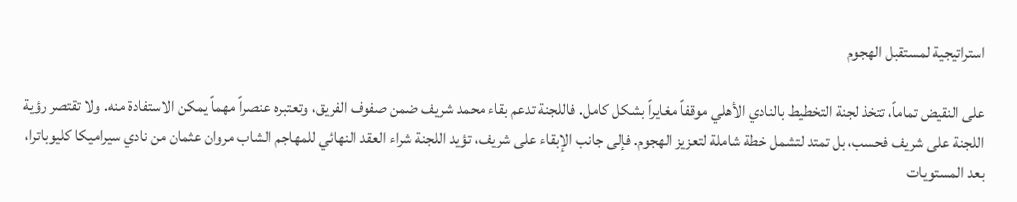استراتيجية لمستقبل الهجوم

على النقيض تماماً، تتخذ لجنة التخطيط بالنادي الأهلي موقفاً مغايراً بشكل كامل. فاللجنة تدعم بقاء محمد شريف ضمن صفوف الفريق، وتعتبره عنصراً مهماً يمكن الاستفادة منه. ولا تقتصر رؤية اللجنة على شريف فحسب، بل تمتد لتشمل خطة شاملة لتعزيز الهجوم. فإلى جانب الإبقاء على شريف، تؤيد اللجنة شراء العقد النهائي للمهاجم الشاب مروان عثمان من نادي سيراميكا كليوباترا، بعد المستويات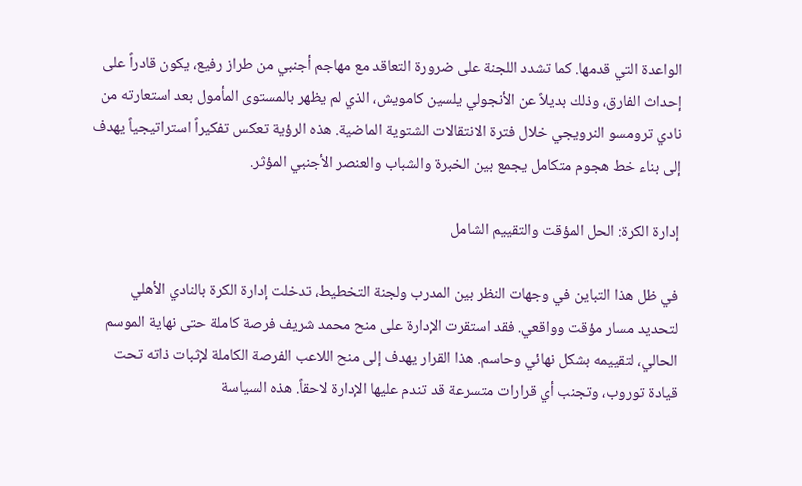الواعدة التي قدمها. كما تشدد اللجنة على ضرورة التعاقد مع مهاجم أجنبي من طراز رفيع، يكون قادراً على إحداث الفارق، وذلك بديلاً عن الأنجولي يلسين كامويش، الذي لم يظهر بالمستوى المأمول بعد استعارته من نادي ترومسو النرويجي خلال فترة الانتقالات الشتوية الماضية. هذه الرؤية تعكس تفكيراً استراتيجياً يهدف إلى بناء خط هجوم متكامل يجمع بين الخبرة والشباب والعنصر الأجنبي المؤثر.

إدارة الكرة: الحل المؤقت والتقييم الشامل

في ظل هذا التباين في وجهات النظر بين المدرب ولجنة التخطيط، تدخلت إدارة الكرة بالنادي الأهلي لتحديد مسار مؤقت وواقعي. فقد استقرت الإدارة على منح محمد شريف فرصة كاملة حتى نهاية الموسم الحالي، لتقييمه بشكل نهائي وحاسم. هذا القرار يهدف إلى منح اللاعب الفرصة الكاملة لإثبات ذاته تحت قيادة توروب، وتجنب أي قرارات متسرعة قد تندم عليها الإدارة لاحقاً. هذه السياسة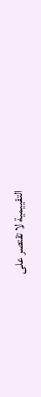التقييمية لا تقتصر على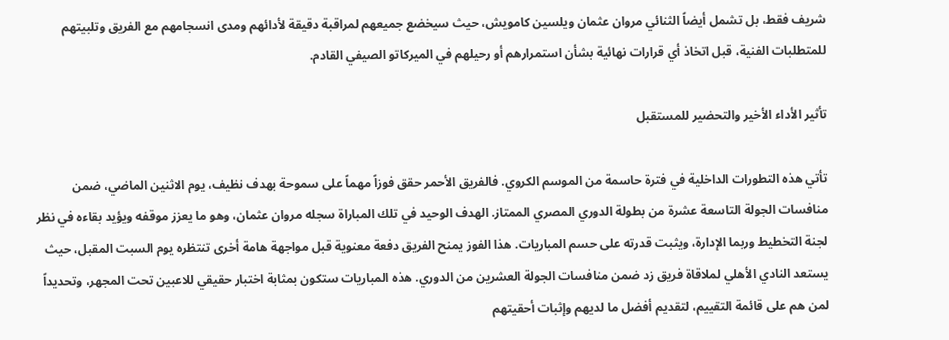شريف فقط، بل تشمل أيضاً الثنائي مروان عثمان ويلسين كامويش، حيث سيخضع جميعهم لمراقبة دقيقة لأدائهم ومدى انسجامهم مع الفريق وتلبيتهم للمتطلبات الفنية، قبل اتخاذ أي قرارات نهائية بشأن استمرارهم أو رحيلهم في الميركاتو الصيفي القادم.

تأثير الأداء الأخير والتحضير للمستقبل

تأتي هذه التطورات الداخلية في فترة حاسمة من الموسم الكروي. فالفريق الأحمر حقق فوزاً مهماً على سموحة بهدف نظيف، يوم الاثنين الماضي، ضمن منافسات الجولة التاسعة عشرة من بطولة الدوري المصري الممتاز. الهدف الوحيد في تلك المباراة سجله مروان عثمان، وهو ما يعزز موقفه ويؤيد بقاءه في نظر لجنة التخطيط وربما الإدارة، ويثبت قدرته على حسم المباريات. هذا الفوز يمنح الفريق دفعة معنوية قبل مواجهة هامة أخرى تنتظره يوم السبت المقبل، حيث يستعد النادي الأهلي لملاقاة فريق زد ضمن منافسات الجولة العشرين من الدوري. هذه المباريات ستكون بمثابة اختبار حقيقي للاعبين تحت المجهر، وتحديداً لمن هم على قائمة التقييم، لتقديم أفضل ما لديهم وإثبات أحقيتهم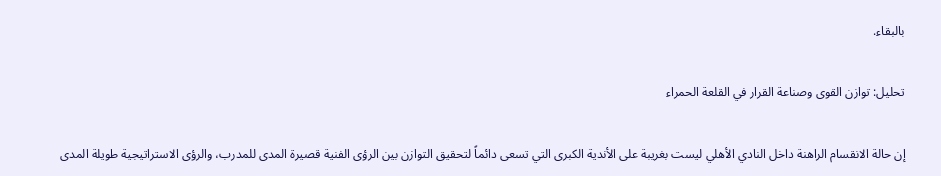بالبقاء.

تحليل: توازن القوى وصناعة القرار في القلعة الحمراء

إن حالة الانقسام الراهنة داخل النادي الأهلي ليست بغريبة على الأندية الكبرى التي تسعى دائماً لتحقيق التوازن بين الرؤى الفنية قصيرة المدى للمدرب، والرؤى الاستراتيجية طويلة المدى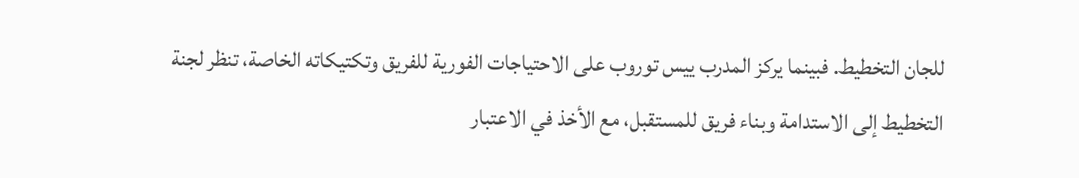للجان التخطيط. فبينما يركز المدرب ييس توروب على الاحتياجات الفورية للفريق وتكتيكاته الخاصة، تنظر لجنة التخطيط إلى الاستدامة وبناء فريق للمستقبل، مع الأخذ في الاعتبار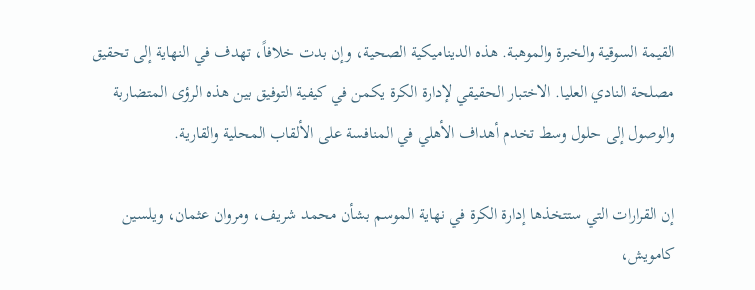القيمة السوقية والخبرة والموهبة. هذه الديناميكية الصحية، وإن بدت خلافاً، تهدف في النهاية إلى تحقيق مصلحة النادي العليا. الاختبار الحقيقي لإدارة الكرة يكمن في كيفية التوفيق بين هذه الرؤى المتضاربة والوصول إلى حلول وسط تخدم أهداف الأهلي في المنافسة على الألقاب المحلية والقارية.

إن القرارات التي ستتخذها إدارة الكرة في نهاية الموسم بشأن محمد شريف، ومروان عثمان، ويلسين كامويش،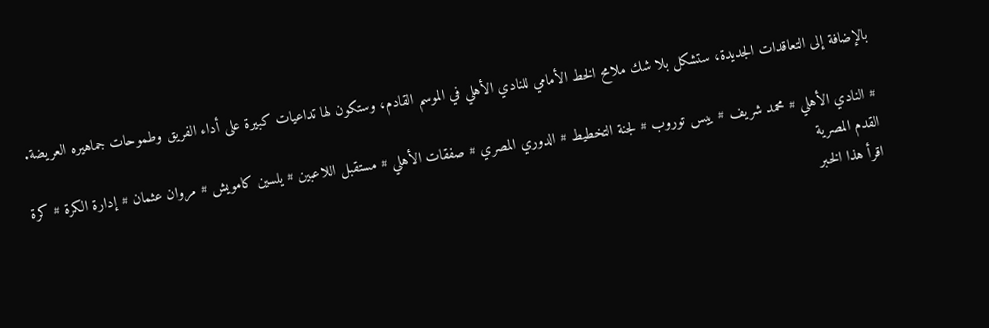بالإضافة إلى التعاقدات الجديدة، ستشكل بلا شك ملامح الخط الأمامي للنادي الأهلي في الموسم القادم، وستكون لها تداعيات كبيرة على أداء الفريق وطموحات جماهيره العريضة.

# النادي الأهلي # محمد شريف # ييس توروب # لجنة التخطيط # الدوري المصري # صفقات الأهلي # مستقبل اللاعبين # يلسين كامويش # مروان عثمان # إدارة الكرة # كرة القدم المصرية
اقرأ هذا الخبر